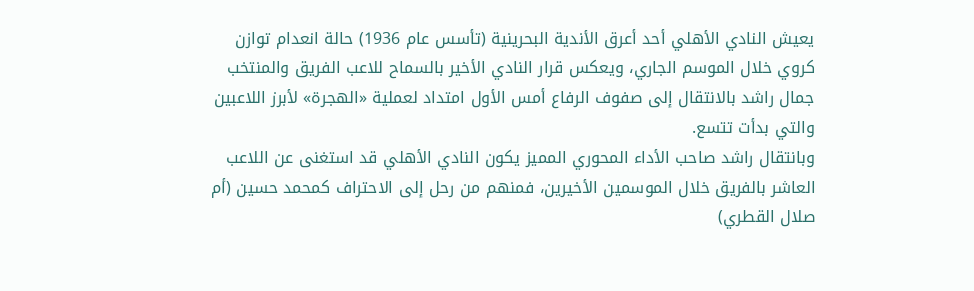يعيش النادي الأهلي أحد أعرق الأندية البحرينية (تأسس عام 1936) حالة انعدام توازن كروي خلال الموسم الجاري، ويعكس قرار النادي الأخير بالسماح للاعب الفريق والمنتخب جمال راشد بالانتقال إلى صفوف الرفاع أمس الأول امتداد لعملية «الهجرة» لأبرز اللاعبين والتي بدأت تتسع.
وبانتقال راشد صاحب الأداء المحوري المميز يكون النادي الأهلي قد استغنى عن اللاعب العاشر بالفريق خلال الموسمين الأخيرين، فمنهم من رحل إلى الاحتراف كمحمد حسين (أم صلال القطري)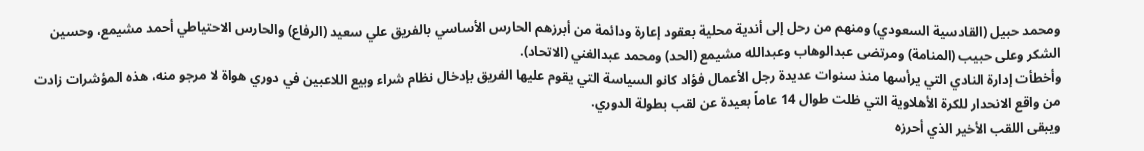ومحمد حبيل (القادسية السعودي) ومنهم من رحل إلى أندية محلية بعقود إعارة ودائمة من أبرزهم الحارس الأساسي بالفريق علي سعيد (الرفاع) والحارس الاحتياطي أحمد مشيمع، وحسين الشكر وعلى حبيب (المنامة) ومرتضى عبدالوهاب وعبدالله مشيمع (الحد) ومحمد عبدالغني (الاتحاد).
وأخطأت إدارة النادي التي يرأسها منذ سنوات عديدة رجل الأعمال فؤاد كانو السياسة التي يقوم عليها الفريق بإدخال نظام شراء وبيع اللاعبين في دوري هواة لا مرجو منه، هذه المؤشرات زادت من واقع الانحدار للكرة الأهلاوية التي ظلت طوال 14 عاماً بعيدة عن لقب بطولة الدوري.
ويبقى اللقب الأخير الذي أحرزه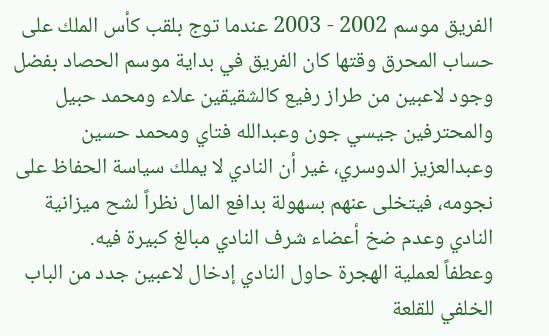الفريق موسم 2002 - 2003 عندما توج بلقب كأس الملك على حساب المحرق وقتها كان الفريق في بداية موسم الحصاد بفضل وجود لاعبين من طراز رفيع كالشقيقين علاء ومحمد حبيل والمحترفين جيسي جون وعبدالله فتاي ومحمد حسين وعبدالعزيز الدوسري، غير أن النادي لا يملك سياسة الحفاظ على نجومه، فيتخلى عنهم بسهولة بدافع المال نظراً لشح ميزانية النادي وعدم ضخ أعضاء شرف النادي مبالغ كبيرة فيه.
وعطفاً لعملية الهجرة حاول النادي إدخال لاعبين جدد من الباب الخلفي للقلعة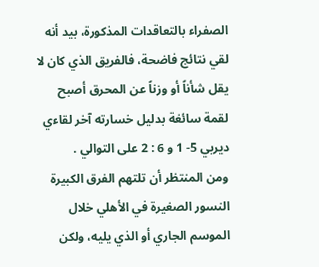الصفراء بالتعاقدات المذكورة، بيد أنه لقي نتائج فاضحة، فالفريق الذي كان لا يقل شأناً أو وزناً عن المحرق أصبح لقمة سائغة بدليل خسارته آخر لقاءي ديربي 5- 1 و 6 : 2 على التوالي .
ومن المنتظر أن تلتهم الفرق الكبيرة النسور الصغيرة في الأهلي خلال الموسم الجاري أو الذي يليه، ولكن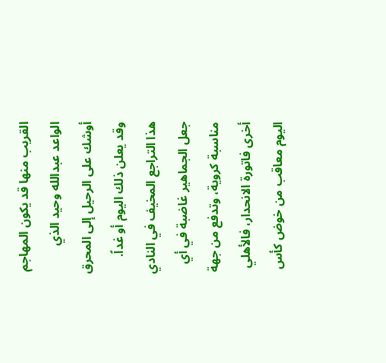القريب منها قد يكون المهاجم الواعد عبدالله وحيد الذي أوشك على الرحيل إلى المحرق وقد يعلن ذلك اليوم أو غداً.
هذا التراجع المخيف في النادي جعل الجماهير غاضبة في أي مناسبة كروية، وتدفع من جهة أخرى فاتورة الانحدار، فالأهلي اليوم معاقب من خوض كأس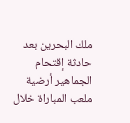ملك البحرين بعد حادثة إقتحام الجماهير أرضية ملعب المباراة خلال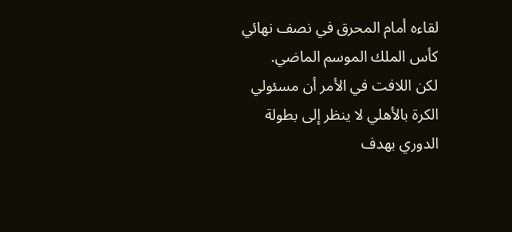لقاءه أمام المحرق في نصف نهائي كأس الملك الموسم الماضي.
لكن اللافت في الأمر أن مسئولي الكرة بالأهلي لا ينظر إلى بطولة الدوري بهدف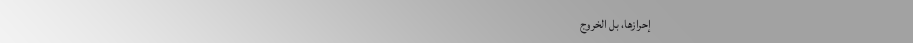إحرازها، بل الخروج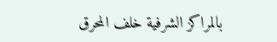بالمراكز الشرفية خلف المحرق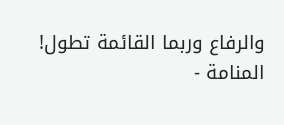والرفاع وربما القائمة تطول!
المنامة -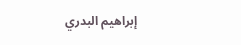إبراهيم البدري